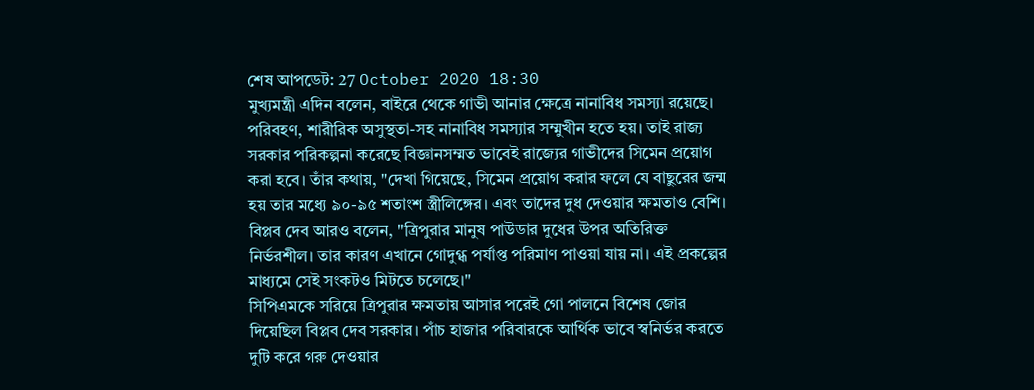শেষ আপডেট: 27 October 2020 18:30
মুখ্যমন্ত্রী এদিন বলেন, বাইরে থেকে গাভী আনার ক্ষেত্রে নানাবিধ সমস্যা রয়েছে। পরিবহণ, শারীরিক অসুস্থতা-সহ নানাবিধ সমস্যার সম্মুখীন হতে হয়। তাই রাজ্য সরকার পরিকল্পনা করেছে বিজ্ঞানসম্মত ভাবেই রাজ্যের গাভীদের সিমেন প্রয়োগ করা হবে। তাঁর কথায়, "দেখা গিয়েছে, সিমেন প্রয়োগ করার ফলে যে বাছুরের জন্ম হয় তার মধ্যে ৯০-৯৫ শতাংশ স্ত্রীলিঙ্গের। এবং তাদের দুধ দেওয়ার ক্ষমতাও বেশি।
বিপ্লব দেব আরও বলেন, "ত্রিপুরার মানুষ পাউডার দুধের উপর অতিরিক্ত নির্ভরশীল। তার কারণ এখানে গোদুগ্ধ পর্যাপ্ত পরিমাণ পাওয়া যায় না। এই প্রকল্পের মাধ্যমে সেই সংকটও মিটতে চলেছে।"
সিপিএমকে সরিয়ে ত্রিপুরার ক্ষমতায় আসার পরেই গো পালনে বিশেষ জোর দিয়েছিল বিপ্লব দেব সরকার। পাঁচ হাজার পরিবারকে আর্থিক ভাবে স্বনির্ভর করতে দুটি করে গরু দেওয়ার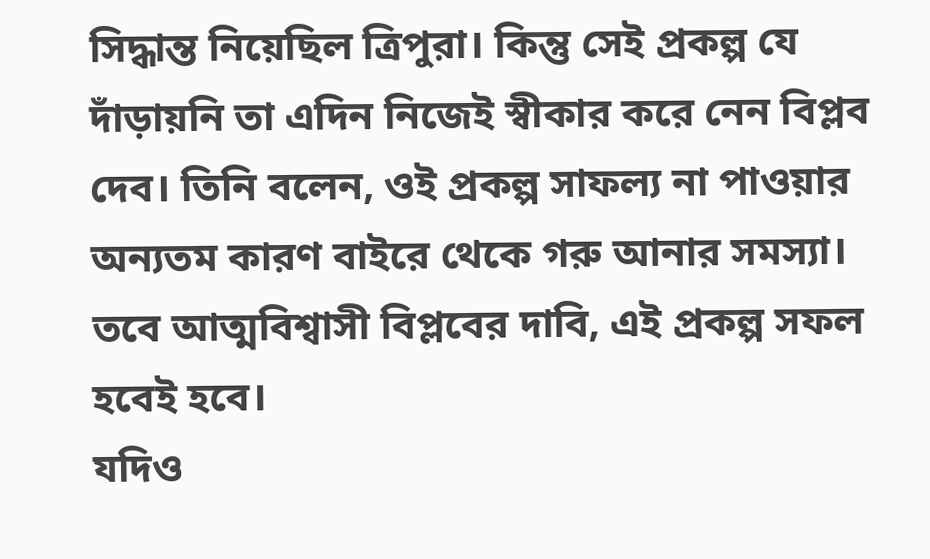সিদ্ধান্ত নিয়েছিল ত্রিপুরা। কিন্তু সেই প্রকল্প যে দাঁড়ায়নি তা এদিন নিজেই স্বীকার করে নেন বিপ্লব দেব। তিনি বলেন, ওই প্রকল্প সাফল্য না পাওয়ার অন্যতম কারণ বাইরে থেকে গরু আনার সমস্যা। তবে আত্মবিশ্বাসী বিপ্লবের দাবি, এই প্রকল্প সফল হবেই হবে।
যদিও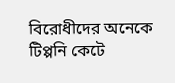বিরোধীদের অনেকে টিপ্পনি কেটে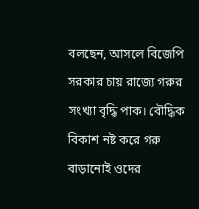বলছেন, আসলে বিজেপি সরকার চায় রাজ্যে গরুর সংখ্যা বৃদ্ধি পাক। বৌদ্ধিক বিকাশ নষ্ট করে গরু বাড়ানোই ওদের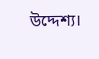উদ্দেশ্য।